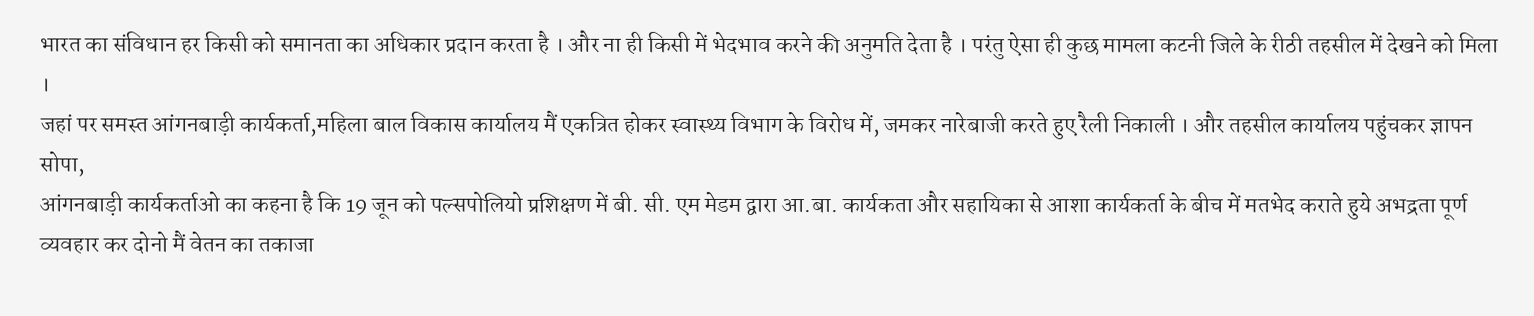भारत का संविधान हर किसी को समानता का अधिकार प्रदान करता है । और ना ही किसी में भेदभाव करने की अनुमति देता है । परंतु ऐसा ही कुछ मामला कटनी जिले के रीठी तहसील में देखने को मिला ।
जहां पर समस्त आंगनबाड़ी कार्यकर्ता,महिला बाल विकास कार्यालय मैं एकत्रित होकर स्वास्थ्य विभाग के विरोध में, जमकर नारेबाजी करते हुए रैली निकाली । और तहसील कार्यालय पहुंचकर ज्ञापन सोपा,
आंगनबाड़ी कार्यकर्ताओ का कहना है कि 19 जून को पल्सपोलियो प्रशिक्षण में बी. सी. एम मेडम द्वारा आ.बा. कार्यकता और सहायिका से आशा कार्यकर्ता के बीच में मतभेद कराते हुये अभद्रता पूर्ण व्यवहार कर दोनो मैं वेतन का तकाजा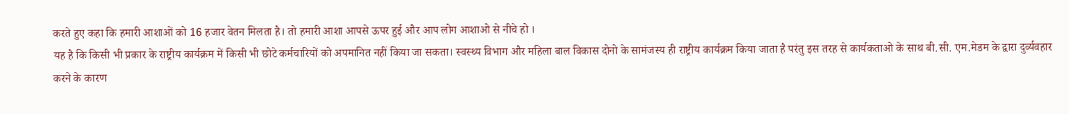करते हुए कहा कि हमारी आशाओं को 16 हजार वेतन मिलता है। तो हमारी आशा आपसे ऊपर हुई और आप लोग आशाओ से नीचे हो ।
यह है कि किसी भी प्रकार के राष्ट्रीय कार्यक्रम में किसी भी छोटे कर्मचारियों को अपमानित नहीं किया जा सकता। स्वस्थ्य विभाग और महिला बाल विकास दोनो के सामंजस्य ही राष्ट्रीय कार्यक्रम किया जाता है परंतु इस तरह से कार्यकताओ के साथ बी.सी. एम.मेडम के द्वारा दुर्व्यवहार करने के कारण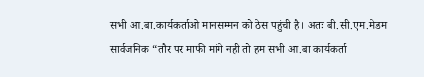सभी आ.बा.कार्यकर्ताओ मानसम्मन को ठेस पहुंची है। अतः बी.सी.एम.मेडम सार्वजनिक “तौर पर माफी मांगे नही तो हम सभी आ.बा कार्यकर्ता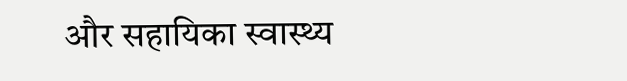और सहायिका स्वास्थ्य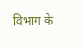विभाग के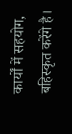कार्यों में सहयोग, बहिस्कृत करेंगे है।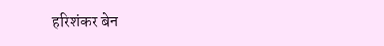हरिशंकर बेन